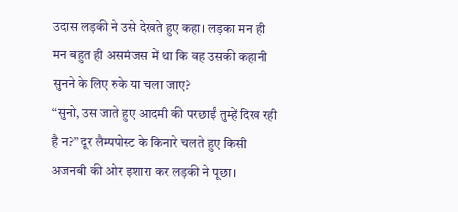उदास लड़की ने उसे देखते हुए कहा। लड़का मन ही मन बहुत ही असमंजस में था कि वह उसकी कहानी सुनने के लिए रुके या चला जाए?
“सुनो, उस जाते हुए आदमी की परछाईं तुम्हें दिख रही है न?” दूर लैम्पपोस्ट के किनारे चलते हुए किसी अजनबी की ओर इशारा कर लड़की ने पूछा।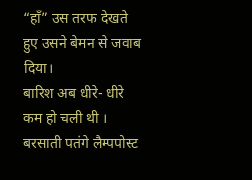“हाँ” उस तरफ देखते हुए उसने बेमन से जवाब दिया।
बारिश अब धीरे- धीरे कम हो चली थी । बरसाती पतंगे लैम्पपोस्ट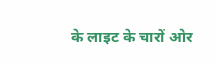के लाइट के चारों ओर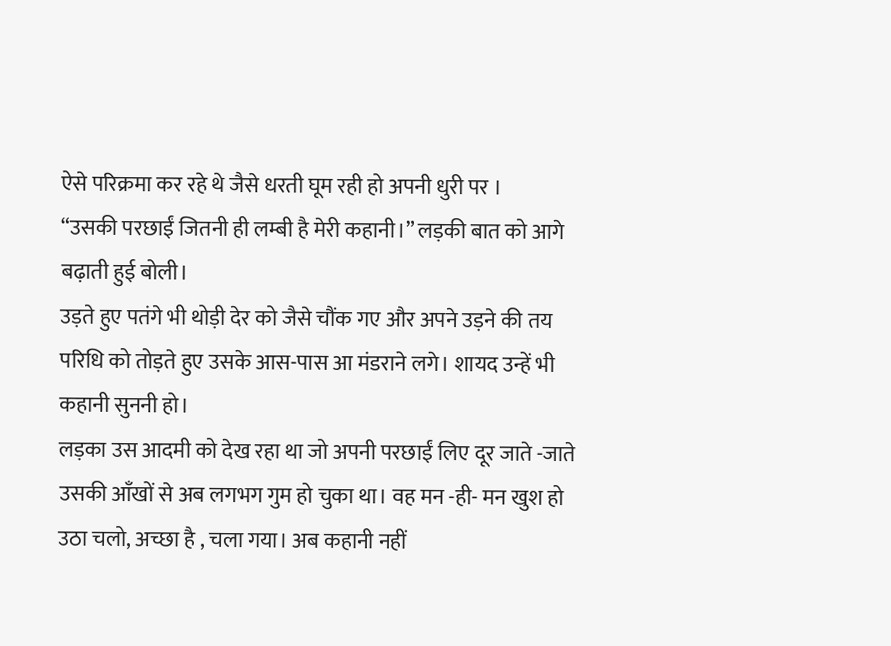ऐसे परिक्रमा कर रहे थे जैसे धरती घूम रही हो अपनी धुरी पर ।
“उसकी परछाईं जितनी ही लम्बी है मेरी कहानी।” लड़की बात को आगे बढ़ाती हुई बोली।
उड़ते हुए पतंगे भी थोड़ी देर को जैसे चौंक गए और अपने उड़ने की तय परिधि को तोड़ते हुए उसके आस-पास आ मंडराने लगे। शायद उन्हें भी कहानी सुननी हो।
लड़का उस आदमी को देख रहा था जो अपनी परछाईं लिए दूर जाते -जाते उसकी आँखों से अब लगभग गुम हो चुका था। वह मन -ही- मन खुश हो उठा चलो, अच्छा है , चला गया। अब कहानी नहीं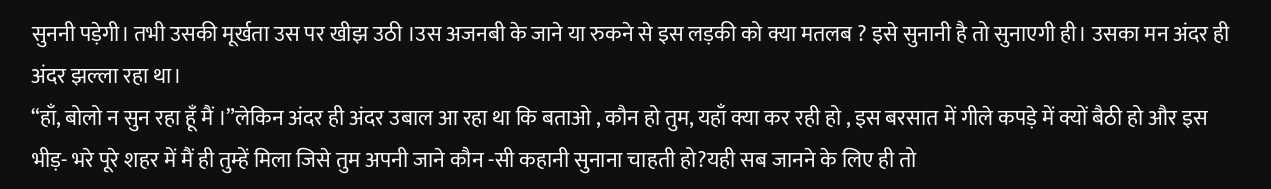सुननी पड़ेगी। तभी उसकी मूर्खता उस पर खीझ उठी ।उस अजनबी के जाने या रुकने से इस लड़की को क्या मतलब ? इसे सुनानी है तो सुनाएगी ही। उसका मन अंदर ही अंदर झल्ला रहा था।
“हाँ, बोलो न सुन रहा हूँ मैं ।”लेकिन अंदर ही अंदर उबाल आ रहा था कि बताओ , कौन हो तुम, यहाँ क्या कर रही हो , इस बरसात में गीले कपड़े में क्यों बैठी हो और इस भीड़- भरे पूरे शहर में मैं ही तुम्हें मिला जिसे तुम अपनी जाने कौन -सी कहानी सुनाना चाहती हो?यही सब जानने के लिए ही तो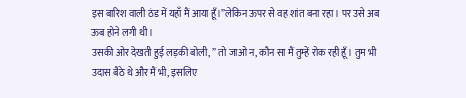इस बारिश वाली ठंड में यहाँ मैं आया हूँ।”लेकिन ऊपर से वह शांत बना रहा। पर उसे अब ऊब होने लगी थी।
उसकी ओर देखती हुई लड़की बोली, ” तो जाओ न, कौन सा मैं तुम्हें रोक रही हूँ । तुम भी उदास बैठे थे और मैं भी, इसलिए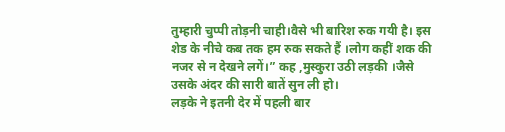तुम्हारी चुप्पी तोड़नी चाही।वैसे भी बारिश रुक गयी है। इस शेड के नीचे कब तक हम रुक सकते हैं ।लोग कहीं शक की नजर से न देखने लगें।” कह ,मुस्कुरा उठी लड़की ।जैसे उसके अंदर की सारी बातें सुन ली हो।
लड़के ने इतनी देर में पहली बार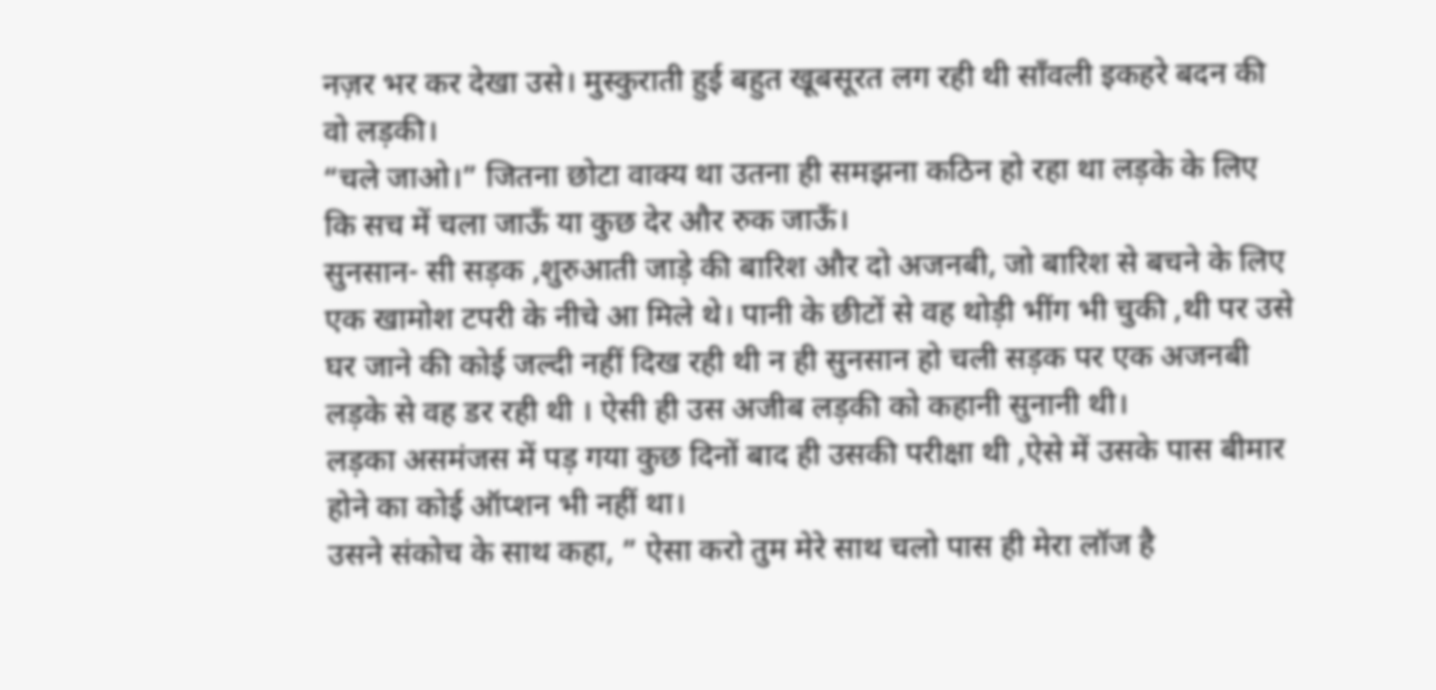नज़र भर कर देखा उसे। मुस्कुराती हुई बहुत खूबसूरत लग रही थी साँवली इकहरे बदन की वो लड़की।
“चले जाओ।” जितना छोटा वाक्य था उतना ही समझना कठिन हो रहा था लड़के के लिए कि सच में चला जाऊँ या कुछ देर और रुक जाऊँ।
सुनसान- सी सड़क ,शुरुआती जाड़े की बारिश और दो अजनबी, जो बारिश से बचने के लिए एक खामोश टपरी के नीचे आ मिले थे। पानी के छीटों से वह थोड़ी भींग भी चुकी ,थी पर उसे घर जाने की कोई जल्दी नहीं दिख रही थी न ही सुनसान हो चली सड़क पर एक अजनबी लड़के से वह डर रही थी । ऐसी ही उस अजीब लड़की को कहानी सुनानी थी।
लड़का असमंजस में पड़ गया कुछ दिनों बाद ही उसकी परीक्षा थी ,ऐसे में उसके पास बीमार होने का कोई ऑप्शन भी नहीं था।
उसने संकोच के साथ कहा, ” ऐसा करो तुम मेरे साथ चलो पास ही मेरा लॉज है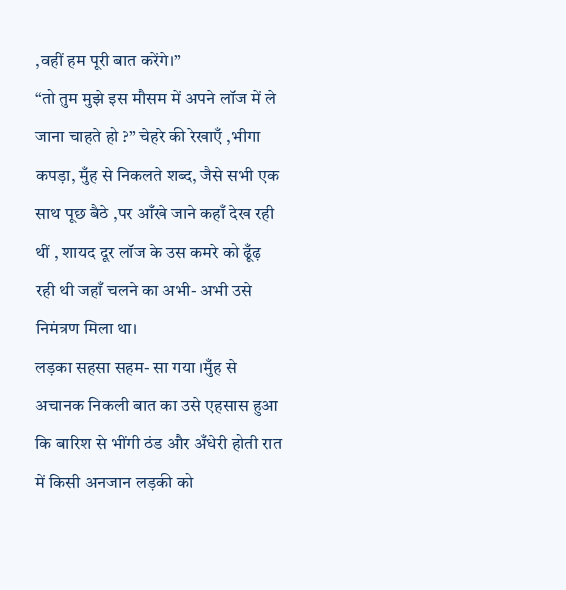,वहीं हम पूरी बात करेंगे।”
“तो तुम मुझे इस मौसम में अपने लॉज में ले जाना चाहते हो ?” चेहरे की रेखाएँ ,भीगा कपड़ा, मुँह से निकलते शब्द, जैसे सभी एक साथ पूछ बैठे ,पर आँखे जाने कहाँ देख रही थीं , शायद दूर लॉज के उस कमरे को ढूँढ़ रही थी जहाँ चलने का अभी- अभी उसे निमंत्रण मिला था।
लड़का सहसा सहम- सा गया ।मुँह से अचानक निकली बात का उसे एहसास हुआ कि बारिश से भींगी ठंड और अँधेरी होती रात में किसी अनजान लड़की को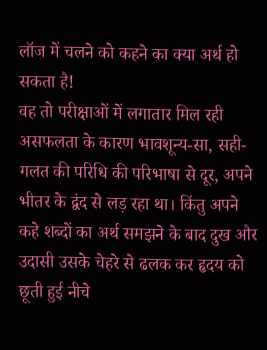लॉज में चलने को कहने का क्या अर्थ हो सकता है!
वह तो परीक्षाओं में लगातार मिल रही असफलता के कारण भावशून्य-सा, सही-गलत की परिधि की परिभाषा से दूर, अपने भीतर के द्वंद से लड़ रहा था। किंतु अपने कहे शब्दों का अर्थ समझने के बाद दुख और उदासी उसके चेहरे से ढलक कर हृदय को छूती हुई नीचे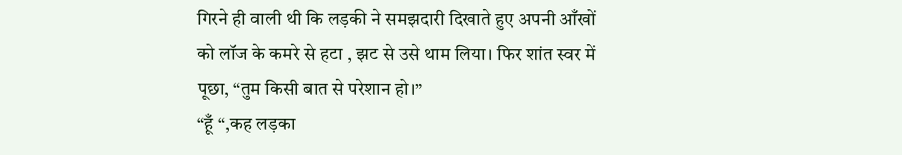गिरने ही वाली थी कि लड़की ने समझदारी दिखाते हुए अपनी आँखों को लॉज के कमरे से हटा , झट से उसे थाम लिया। फिर शांत स्वर में पूछा, “तुम किसी बात से परेशान हो।”
“हूँ “,कह लड़का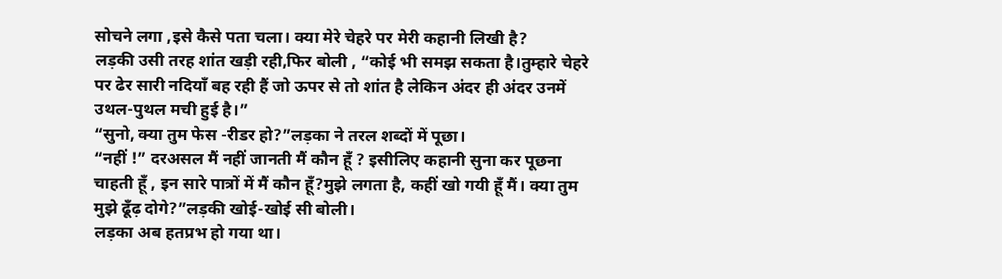सोचने लगा ,इसे कैसे पता चला। क्या मेरे चेहरे पर मेरी कहानी लिखी है?
लड़की उसी तरह शांत खड़ी रही,फिर बोली , “कोई भी समझ सकता है।तुम्हारे चेहरे पर ढेर सारी नदियाँ बह रही हैं जो ऊपर से तो शांत है लेकिन अंदर ही अंदर उनमें उथल-पुथल मची हुई है।”
“सुनो, क्या तुम फेस -रीडर हो?”लड़का ने तरल शब्दों में पूछा।
“नहीं !” दरअसल मैं नहीं जानती मैं कौन हूँ ? इसीलिए कहानी सुना कर पूछना चाहती हूँ , इन सारे पात्रों में मैं कौन हूँ?मुझे लगता है, कहीं खो गयी हूँ मैं। क्या तुम मुझे ढूँढ़ दोगे?”लड़की खोई-खोई सी बोली।
लड़का अब हतप्रभ हो गया था।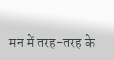मन में तरह-तरह के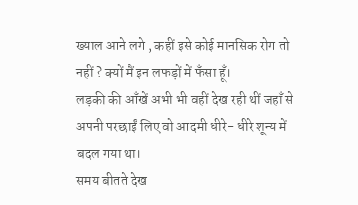ख्याल आने लगे , कहीं इसे कोई मानसिक रोग तो नहीं ? क्यों मैं इन लफड़ों में फँसा हूँ।
लड़की की आँखें अभी भी वहीं देख रही थीं जहाँ से अपनी परछाईं लिए वो आदमी धीरे- धीरे शून्य में बदल गया था।
समय बीतते देख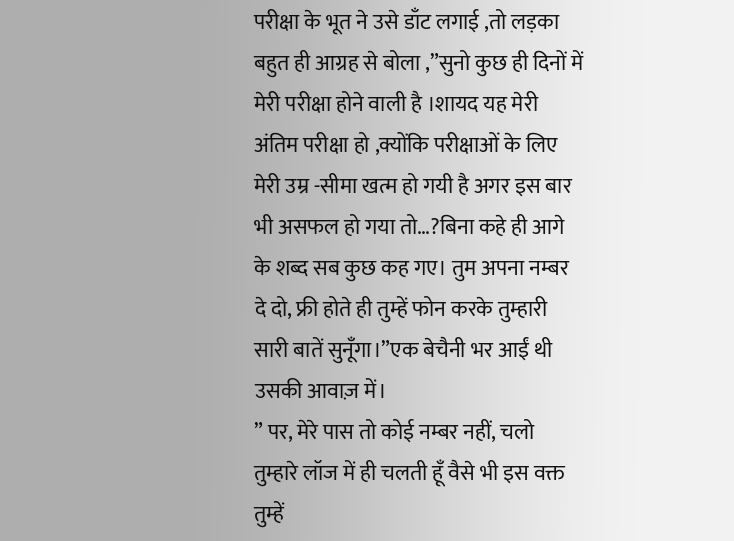परीक्षा के भूत ने उसे डाँट लगाई ,तो लड़का बहुत ही आग्रह से बोला ,”सुनो कुछ ही दिनों में मेरी परीक्षा होने वाली है ।शायद यह मेरी अंतिम परीक्षा हो ,क्योंकि परीक्षाओं के लिए मेरी उम्र -सीमा खत्म हो गयी है अगर इस बार भी असफल हो गया तो…?बिना कहे ही आगे के शब्द सब कुछ कह गए। तुम अपना नम्बर दे दो, फ्री होते ही तुम्हें फोन करके तुम्हारी सारी बातें सुनूँगा।”एक बेचैनी भर आईं थी उसकी आवाज़ में।
” पर, मेरे पास तो कोई नम्बर नहीं, चलो तुम्हारे लॉज में ही चलती हूँ वैसे भी इस वक्त तुम्हें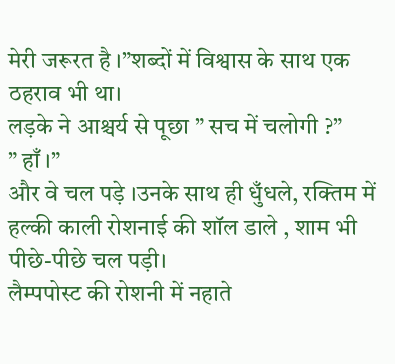मेरी जरूरत है ।”शब्दों में विश्वास के साथ एक ठहराव भी था।
लड़के ने आश्चर्य से पूछा ” सच में चलोगी ?”
” हाँ ।”
और वे चल पड़े ।उनके साथ ही धुँधले, रक्तिम में हल्की काली रोशनाई की शॉल डाले , शाम भी पीछे-पीछे चल पड़ी।
लैम्पपोस्ट की रोशनी में नहाते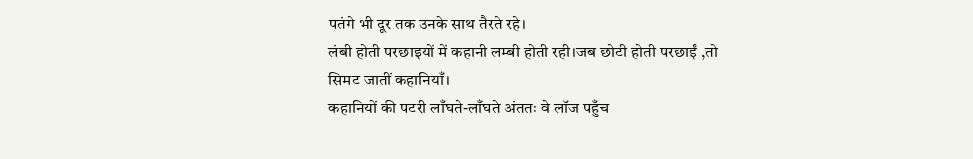पतंगे भी दूर तक उनके साथ तैरते रहे।
लंबी होती परछाइयों में कहानी लम्बी होती रही।जब छोटी होती परछाईं ,तो सिमट जातीं कहानियाँ।
कहानियों की पटरी लाँघते-लाँघते अंततः वे लॉज पहुँच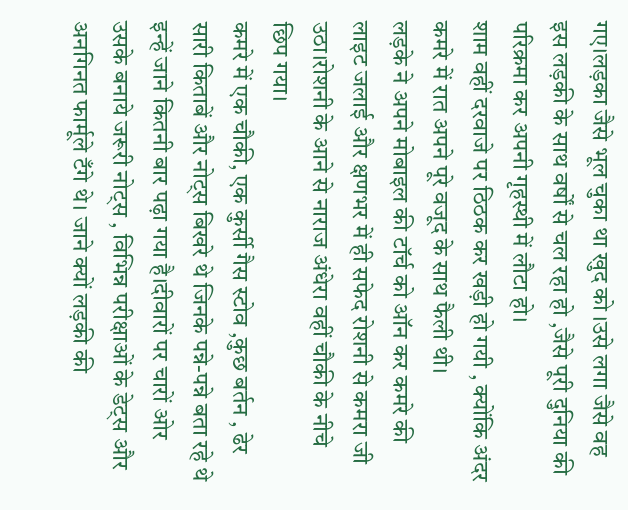गए।लड़का जैसे भूल चुका था खुद को ।उसे लगा जैसे वह इस लड़की के साथ वर्षों से चल रहा हो ,जैसे पूरी दुनिया की परिक्रमा कर अपनी गृहस्थी में लौटा हो।
शाम वहीं दरवाजे पर ठिठक कर खड़ी हो गयी , क्योंकि अंदर कमरे में रात अपने पूरे वजूद के साथ फैली थी।
लड़के ने अपने मोबाइल की टॉर्च को ऑन कर कमरे की लाइट जलाई और क्षणभर में ही सफेद रोशनी से कमरा जी उठा।रोशनी के आने से नाराज अंधेरा वहीं चौकी के नीचे छिप गया।
कमरे में एक चौकी, एक कुर्सी गैस स्टोव ,कुछ बर्तन , ढेर सारी किताबें और नोट्स बिखरे थे जिनके पन्ने-पन्ने बता रहे थे इन्हें जाने कितनी बार पढ़ा गया है।दीवारों पर चारों ओर
उसके बनाये जरूरी नोट्स , विभिन्न परीक्षाओं के डेट्स और अनगिनत फार्मूले टँगे थे। जाने क्यों लड़की की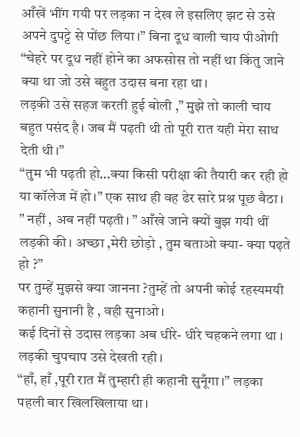आँखें भींग गयी पर लड़का न देख ले इसलिए झट से उसे अपने दुपट्टे से पोंछ लिया।” बिना दूध वाली चाय पीओगी “चेहरे पर दूध नहीं होने का अफसोस तो नहीं था किंतु जाने क्या था जो उसे बहुत उदास बना रहा था।
लड़की उसे सहज करती हुई बोली ,” मुझे तो काली चाय बहुत पसंद है। जब मैं पढ़ती थी तो पूरी रात यही मेरा साथ देती थी।”
“तुम भी पढ़ती हो…क्या किसी परीक्षा की तैयारी कर रही हो या कॉलेज में हो।” एक साथ ही वह ढेर सारे प्रश्न पूछ बैठा।
” नहीं , अब नहीं पढ़ती। ” आँखे जाने क्यों बुझ गयी थीं लड़की की। अच्छा ,मेरी छोड़ो , तुम बताओ क्या- क्या पढ़ते हो ?”
पर तुम्हें मुझसे क्या जानना ?तुम्हें तो अपनी कोई रहस्यमयी कहानी सुनानी है , वही सुनाओ।
कई दिनों से उदास लड़का अब धीरे- धीरे चहकने लगा था ।
लड़की चुपचाप उसे देखती रही।
“हाँ, हाँ ,पूरी रात मैं तुम्हारी ही कहानी सुनूँगा।” लड़का पहली बार खिलखिलाया था।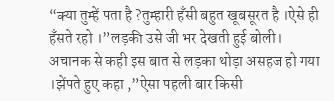“क्या तुम्हें पता है ?तुम्हारी हँसी बहुत खूबसूरत है ।ऐसे ही हँसते रहो ।”लड़की उसे जी भर देखती हुई बोली।
अचानक से कही इस बात से लड़का थोड़ा असहज हो गया ।झेंपते हुए कहा ,”ऐसा पहली बार किसी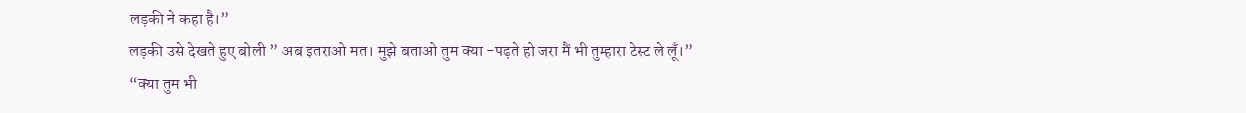लड़की ने कहा है।”
लड़की उसे देखते हुए बोली ” अब इतराओ मत। मुझे बताओ तुम क्या -पढ़ते हो जरा मैं भी तुम्हारा टेस्ट ले लूँ।”
“क्या तुम भी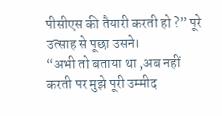पीसीएस की तैयारी करती हो ?” पूरे उत्साह से पूछा उसने।
“अभी तो बताया था ,अब नहीं करती पर मुझे पूरी उम्मीद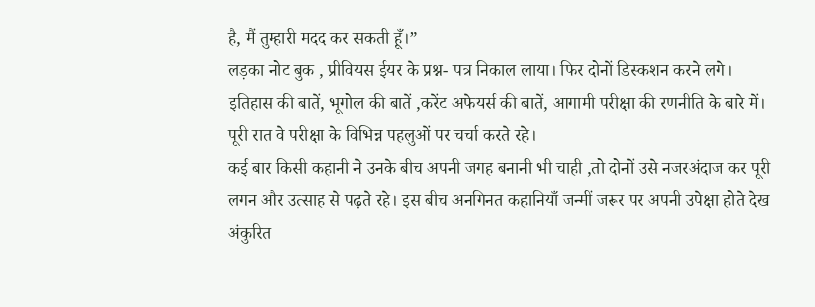है, मैं तुम्हारी मदद कर सकती हूँ।”
लड़का नोट बुक , प्रीवियस ईयर के प्रश्न- पत्र निकाल लाया। फिर दोनों डिस्कशन करने लगे।
इतिहास की बातें, भूगोल की बातें ,करेंट अफेयर्स की बातें, आगामी परीक्षा की रणनीति के बारे में।
पूरी रात वे परीक्षा के विभिन्न पहलुओं पर चर्चा करते रहे।
कई बार किसी कहानी ने उनके बीच अपनी जगह बनानी भी चाही ,तो दोनों उसे नजरअंदाज कर पूरी लगन और उत्साह से पढ़ते रहे। इस बीच अनगिनत कहानियाँ जन्मीं जरूर पर अपनी उपेक्षा होते देख अंकुरित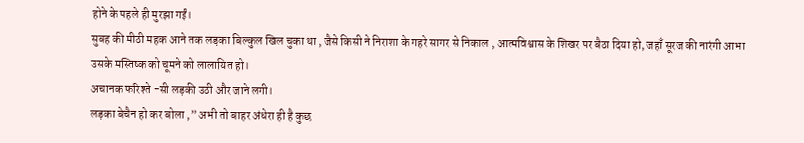होने के पहले ही मुरझा गईं।
सुबह की मीठी महक आने तक लड़का बिल्कुल खिल चुका था , जैसे किसी ने निराशा के गहरे सागर से निकाल , आत्मविश्वास के शिखर पर बैठा दिया हो, जहाँ सूरज की नारंगी आभा उसके मस्तिष्क को चूमने को लालायित हो।
अचानक फरिश्ते -सी लड़की उठी और जाने लगी।
लड़का बेचैन हो कर बोला ,” अभी तो बाहर अंधेरा ही है कुछ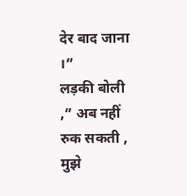देर बाद जाना ।”
लड़की बोली ,” अब नहीं रुक सकती , मुझे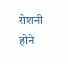रोशनी होने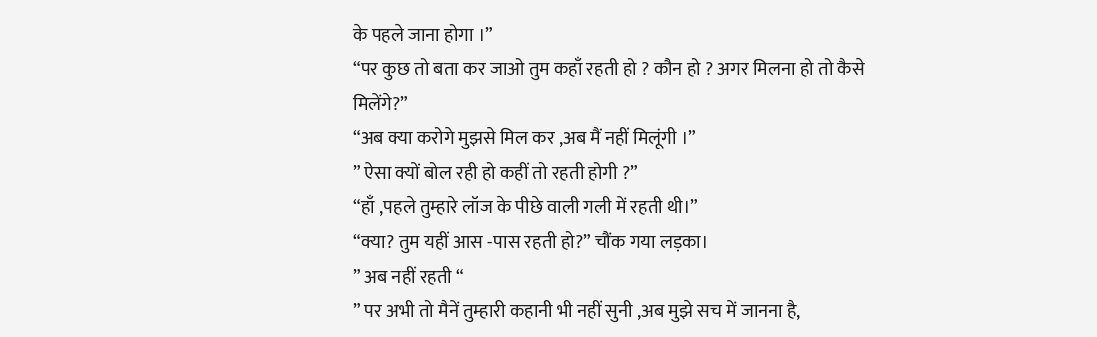के पहले जाना होगा ।”
“पर कुछ तो बता कर जाओ तुम कहाँ रहती हो ? कौन हो ? अगर मिलना हो तो कैसे मिलेंगे?”
“अब क्या करोगे मुझसे मिल कर ,अब मैं नहीं मिलूंगी ।”
” ऐसा क्यों बोल रही हो कहीं तो रहती होगी ?”
“हाँ ,पहले तुम्हारे लॉज के पीछे वाली गली में रहती थी।”
“क्या? तुम यहीं आस -पास रहती हो?” चौंक गया लड़का।
” अब नहीं रहती “
” पर अभी तो मैनें तुम्हारी कहानी भी नहीं सुनी ,अब मुझे सच में जानना है,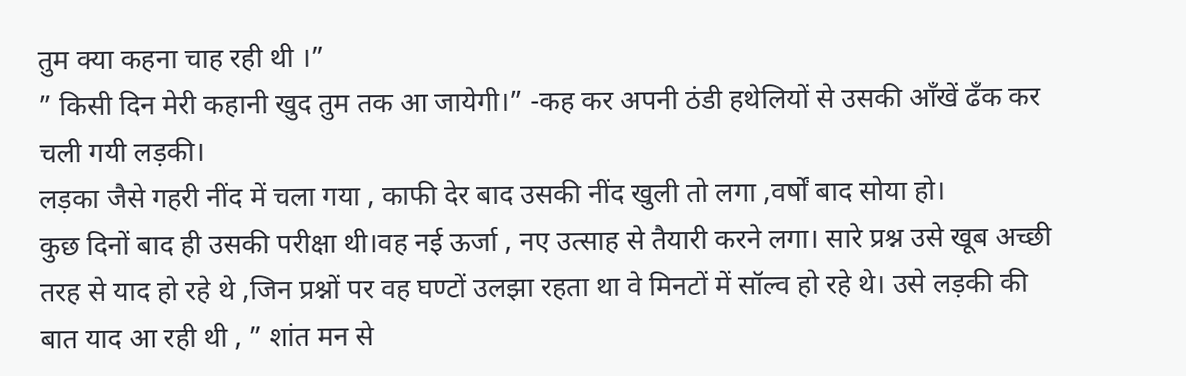तुम क्या कहना चाह रही थी ।”
” किसी दिन मेरी कहानी खुद तुम तक आ जायेगी।” -कह कर अपनी ठंडी हथेलियों से उसकी आँखें ढँक कर चली गयी लड़की।
लड़का जैसे गहरी नींद में चला गया , काफी देर बाद उसकी नींद खुली तो लगा ,वर्षों बाद सोया हो।
कुछ दिनों बाद ही उसकी परीक्षा थी।वह नई ऊर्जा , नए उत्साह से तैयारी करने लगा। सारे प्रश्न उसे खूब अच्छी तरह से याद हो रहे थे ,जिन प्रश्नों पर वह घण्टों उलझा रहता था वे मिनटों में सॉल्व हो रहे थे। उसे लड़की की बात याद आ रही थी , ” शांत मन से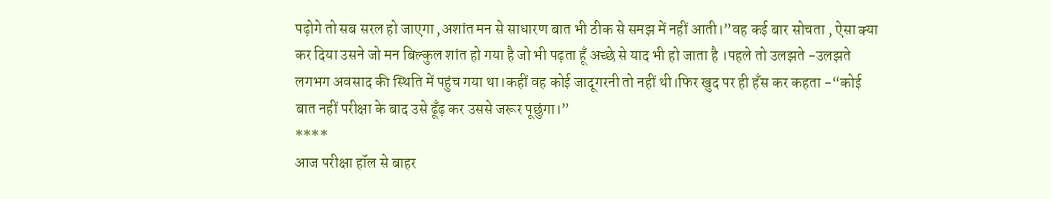पढ़ोगे तो सब सरल हो जाएगा ,अशांत मन से साधारण बात भी ठीक से समझ में नहीं आती।”वह कई बार सोचता , ऐसा क्या कर दिया उसने जो मन बिल्कुल शांत हो गया है जो भी पढ़ता हूँ अच्छे से याद भी हो जाता है ।पहले तो उलझते -उलझते लगभग अवसाद की स्थिति में पहुंच गया था।कहीं वह कोई जादूगरनी तो नहीं थी।फिर खुद पर ही हँस कर कहता -“कोई बात नहीं परीक्षा के बाद उसे ढूँढ़ कर उससे जरूर पूछुंगा।”
****
आज परीक्षा हॉल से बाहर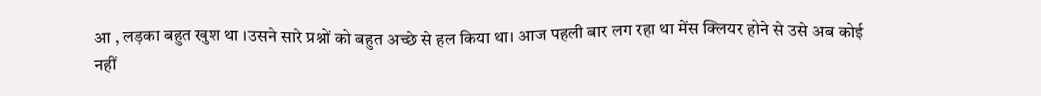आ , लड़का बहुत खुश था ।उसने सारे प्रश्नों को बहुत अच्छे से हल किया था। आज पहली बार लग रहा था मेंस क्लियर होने से उसे अब कोई नहीं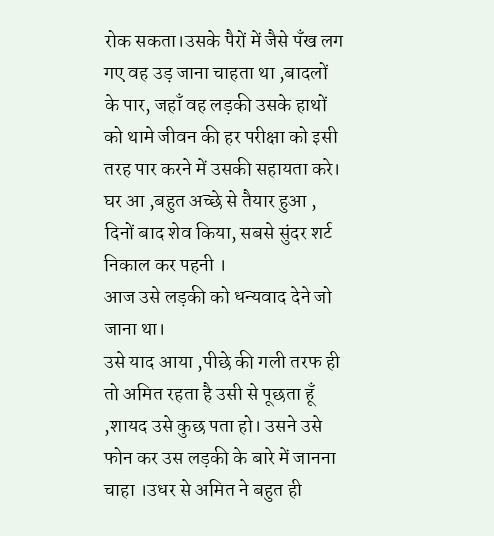रोक सकता।उसके पैरों में जैसे पँख लग गए वह उड़ जाना चाहता था ,बादलों के पार, जहाँ वह लड़की उसके हाथों को थामे जीवन की हर परीक्षा को इसी तरह पार करने में उसकी सहायता करे।
घर आ ,बहुत अच्छे से तैयार हुआ , दिनों बाद शेव किया, सबसे सुंदर शर्ट निकाल कर पहनी ।
आज उसे लड़की को धन्यवाद देने जो जाना था।
उसे याद आया ,पीछे की गली तरफ ही तो अमित रहता है उसी से पूछता हूँ ,शायद उसे कुछ पता हो। उसने उसे फोन कर उस लड़की के बारे में जानना चाहा ।उधर से अमित ने बहुत ही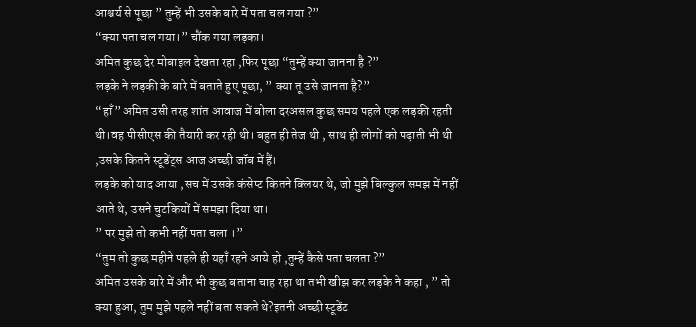आश्चर्य से पूछा ” तुम्हें भी उसके बारे में पता चल गया ?”
“क्या पता चल गया।” चौंक गया लड़का।
अमित कुछ देर मोबाइल देखता रहा ,फिर पूछा “तुम्हें क्या जानना है ?”
लड़के ने लड़की के बारे में बताते हुए पूछा, ” क्या तू उसे जानता है?”
“हाँ” अमित उसी तरह शांत आवाज में बोला दरअसल कुछ समय पहले एक लड़की रहती थी।वह पीसीएस की तैयारी कर रही थी। बहुत ही तेज थी , साथ ही लोगों को पढ़ाती भी थी ,उसके कितने स्टूडेंट्स आज अच्छी जॉब में हैं।
लड़के को याद आया ,सच में उसके कंसेप्ट कितने क्लियर थे, जो मुझे बिल्कुल समझ में नहीं आते थे, उसने चुटकियों में समझा दिया था।
” पर मुझे तो कभी नहीं पता चला ।”
“तुम तो कुछ महीने पहले ही यहाँ रहने आये हो ,तुम्हें कैसे पता चलता ?”
अमित उसके बारे में और भी कुछ बताना चाह रहा था तभी खीझ कर लड़के ने कहा , ” तो क्या हुआ, तुम मुझे पहले नहीं बता सकते थे?इतनी अच्छी स्टूडेंट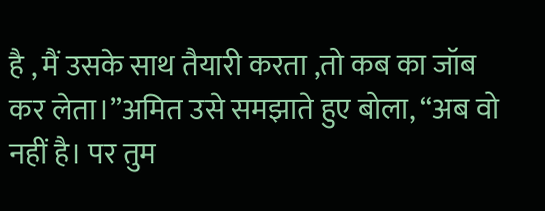है , मैं उसके साथ तैयारी करता ,तो कब का जॉब कर लेता।”अमित उसे समझाते हुए बोला, “अब वो नहीं है। पर तुम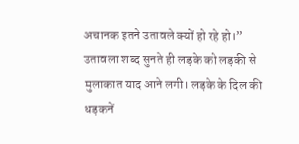अचानक इतने उतावले क्यों हो रहे हो।”
उतावला शब्द सुनते ही लड़के को लड़की से मुलाकात याद आने लगी। लड़के के दिल की धड़कनें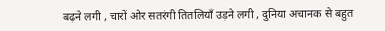बढ़ने लगी , चारों ओर सतरंगी तितलियाँ उड़ने लगी , दुनिया अचानक से बहुत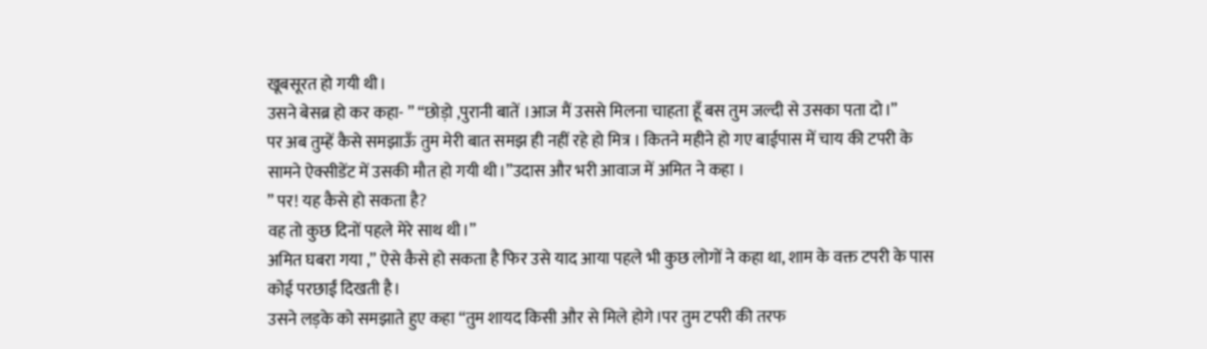खूबसूरत हो गयी थी।
उसने बेसब्र हो कर कहा- ” “छोड़ो ,पुरानी बातें ।आज मैं उससे मिलना चाहता हूँ बस तुम जल्दी से उसका पता दो।”
पर अब तुम्हें कैसे समझाऊँ तुम मेरी बात समझ ही नहीं रहे हो मित्र । कितने महीने हो गए बाईपास में चाय की टपरी के
सामने ऐक्सीडेंट में उसकी मौत हो गयी थी।”उदास और भरी आवाज में अमित ने कहा ।
” पर! यह कैसे हो सकता है?
वह तो कुछ दिनों पहले मेरे साथ थी।”
अमित घबरा गया ,” ऐसे कैसे हो सकता है फिर उसे याद आया पहले भी कुछ लोगों ने कहा था, शाम के वक्त टपरी के पास कोई परछाईं दिखती है।
उसने लड़के को समझाते हुए कहा “तुम शायद किसी और से मिले होगे।पर तुम टपरी की तरफ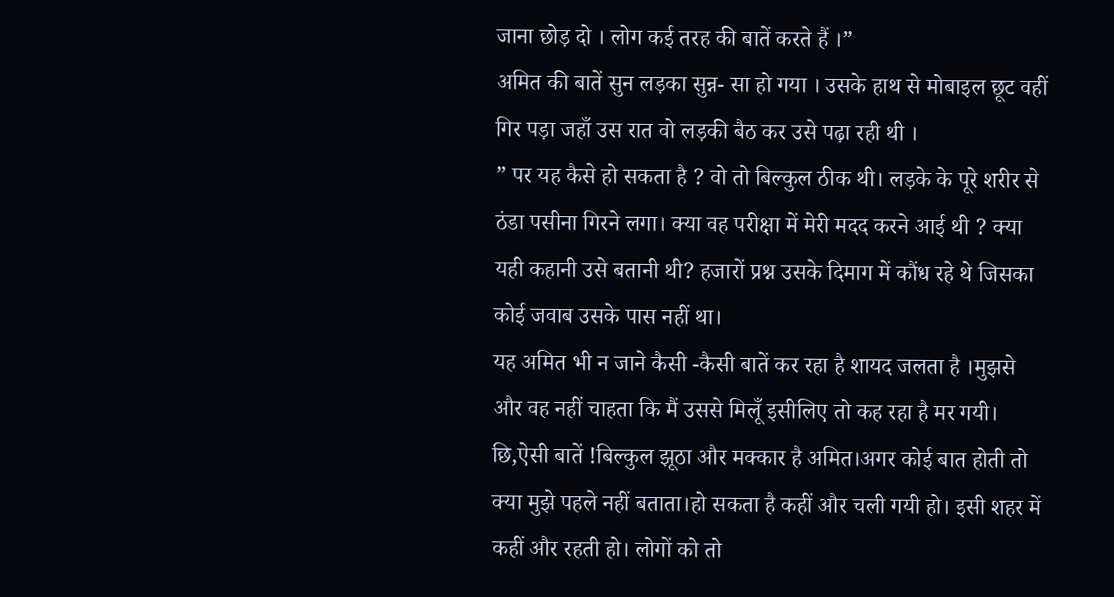जाना छोड़ दो । लोग कई तरह की बातें करते हैं ।”
अमित की बातें सुन लड़का सुन्न- सा हो गया । उसके हाथ से मोबाइल छूट वहीं गिर पड़ा जहाँ उस रात वो लड़की बैठ कर उसे पढ़ा रही थी ।
” पर यह कैसे हो सकता है ? वो तो बिल्कुल ठीक थी। लड़के के पूरे शरीर से ठंडा पसीना गिरने लगा। क्या वह परीक्षा में मेरी मदद करने आई थी ? क्या यही कहानी उसे बतानी थी? हजारों प्रश्न उसके दिमाग में कौंध रहे थे जिसका कोई जवाब उसके पास नहीं था।
यह अमित भी न जाने कैसी -कैसी बातें कर रहा है शायद जलता है ।मुझसे और वह नहीं चाहता कि मैं उससे मिलूँ इसीलिए तो कह रहा है मर गयी। छि,ऐसी बातें !बिल्कुल झूठा और मक्कार है अमित।अगर कोई बात होती तो क्या मुझे पहले नहीं बताता।हो सकता है कहीं और चली गयी हो। इसी शहर में कहीं और रहती हो। लोगों को तो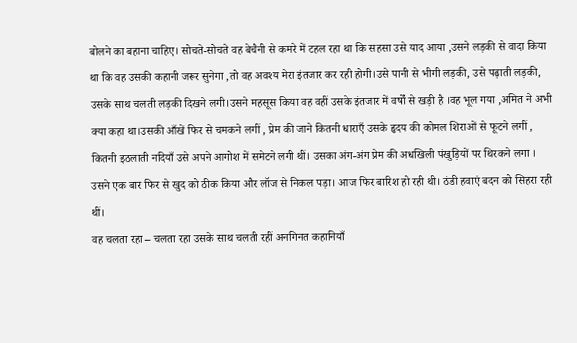बोलने का बहाना चाहिए। सोचते-सोचते वह बेचैनी से कमरे में टहल रहा था कि सहसा उसे याद आया ,उसने लड़की से वादा किया था कि वह उसकी कहानी जरूर सुनेगा ,तो वह अवश्य मेरा इंतजार कर रही होगी।उसे पानी से भीगी लड़की, उसे पढ़ाती लड़की, उसके साथ चलती लड़की दिखने लगी।उसने महसूस किया वह वहीं उसके इंतजार में वर्षों से खड़ी है ।वह भूल गया ,अमित ने अभी क्या कहा था।उसकी आँखें फिर से चमकने लगीं , प्रेम की जाने कितनी धाराएँ उसके हृदय की कोमल शिराओं से फूटने लगीं , कितनी इठलाती नदियाँ उसे अपने आगोश में समेटने लगी थीं। उसका अंग-अंग प्रेम की अधखिली पंखुड़ियों पर थिरकने लगा ।
उसने एक बार फिर से खुद को ठीक किया और लॉज से निकल पड़ा। आज फिर बारिश हो रही थी। ठंडी हवाएं बदन को सिहरा रही थीं।
वह चलता रहा – चलता रहा उसके साथ चलती रहीं अनगिनत कहानियाँ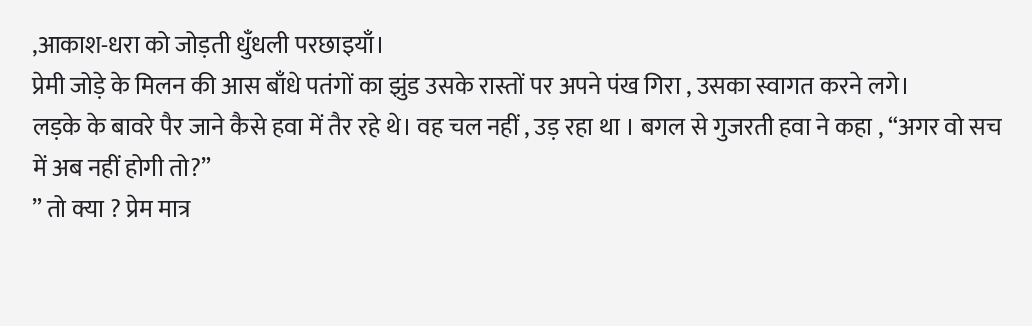,आकाश-धरा को जोड़ती धुँधली परछाइयाँ।
प्रेमी जोड़े के मिलन की आस बाँधे पतंगों का झुंड उसके रास्तों पर अपने पंख गिरा , उसका स्वागत करने लगे।
लड़के के बावरे पैर जाने कैसे हवा में तैर रहे थे। वह चल नहीं , उड़ रहा था । बगल से गुजरती हवा ने कहा , “अगर वो सच में अब नहीं होगी तो?”
” तो क्या ? प्रेम मात्र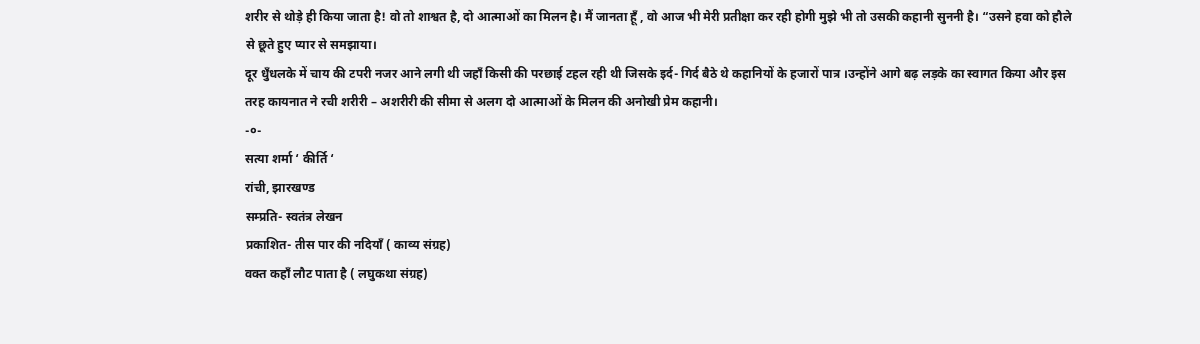शरीर से थोड़े ही किया जाता है! वो तो शाश्वत है, दो आत्माओं का मिलन है। मैं जानता हूँ , वो आज भी मेरी प्रतीक्षा कर रही होगी मुझे भी तो उसकी कहानी सुननी है। “उसने हवा को हौले से छूते हुए प्यार से समझाया।
दूर धुँधलके में चाय की टपरी नजर आने लगी थी जहाँ किसी की परछाई टहल रही थी जिसके इर्द- गिर्द बैठे थे कहानियों के हजारों पात्र ।उन्होंने आगे बढ़ लड़के का स्वागत किया और इस तरह कायनात ने रची शरीरी – अशरीरी की सीमा से अलग दो आत्माओं के मिलन की अनोखी प्रेम कहानी।
-०-
सत्या शर्मा ‘ कीर्ति ‘
रांची, झारखण्ड
सम्प्रति- स्वतंत्र लेखन
प्रकाशित- तीस पार की नदियाँ ( काव्य संग्रह)
वक्त कहाँ लौट पाता है ( लघुकथा संग्रह)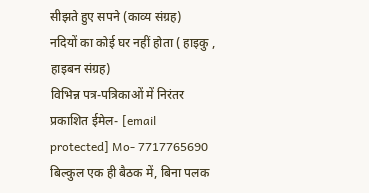सीझते हुए सपने (काव्य संग्रह)
नदियों का कोई घर नहीं होता ( हाइकु , हाइबन संग्रह)
विभिन्न पत्र-पत्रिकाओं में निरंतर प्रकाशित ईमेल- [email protected] Mo- 7717765690
बिल्कुल एक ही बैठक में, बिना पलक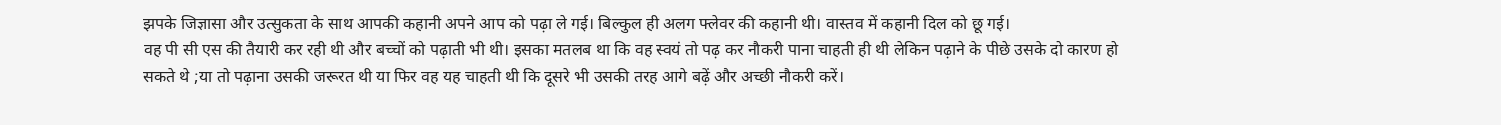झपके जिज्ञासा और उत्सुकता के साथ आपकी कहानी अपने आप को पढ़ा ले गई। बिल्कुल ही अलग फ्लेवर की कहानी थी। वास्तव में कहानी दिल को छू गई।
वह पी सी एस की तैयारी कर रही थी और बच्चों को पढ़ाती भी थी। इसका मतलब था कि वह स्वयं तो पढ़ कर नौकरी पाना चाहती ही थी लेकिन पढ़ाने के पीछे उसके दो कारण हो सकते थे ;या तो पढ़ाना उसकी जरूरत थी या फिर वह यह चाहती थी कि दूसरे भी उसकी तरह आगे बढ़ें और अच्छी नौकरी करें।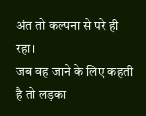अंत तो कल्पना से परे ही रहा।
जब वह जाने के लिए कहती है तो लड़का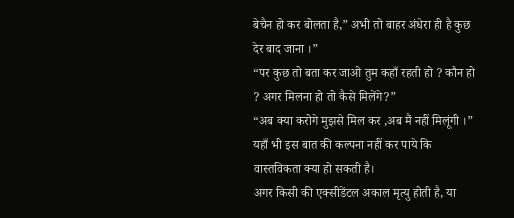बेचैन हो कर बोलता है,” अभी तो बाहर अंधेरा ही है कुछ देर बाद जाना ।”
“पर कुछ तो बता कर जाओ तुम कहाँ रहती हो ? कौन हो ? अगर मिलना हो तो कैसे मिलेंगे?”
“अब क्या करोगे मुझसे मिल कर ,अब मैं नहीं मिलूंगी ।”
यहाँ भी इस बात की कल्पना नहीं कर पाये कि वास्तविकता क्या हो सकती है।
अगर किसी की एक्सीडेंटल अकाल मृत्यु होती है, या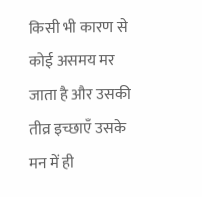किसी भी कारण से कोई असमय मर जाता है और उसकी तीव्र इच्छाएँ उसके मन में ही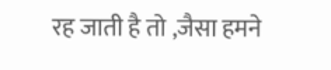रह जाती है तो ,जैसा हमने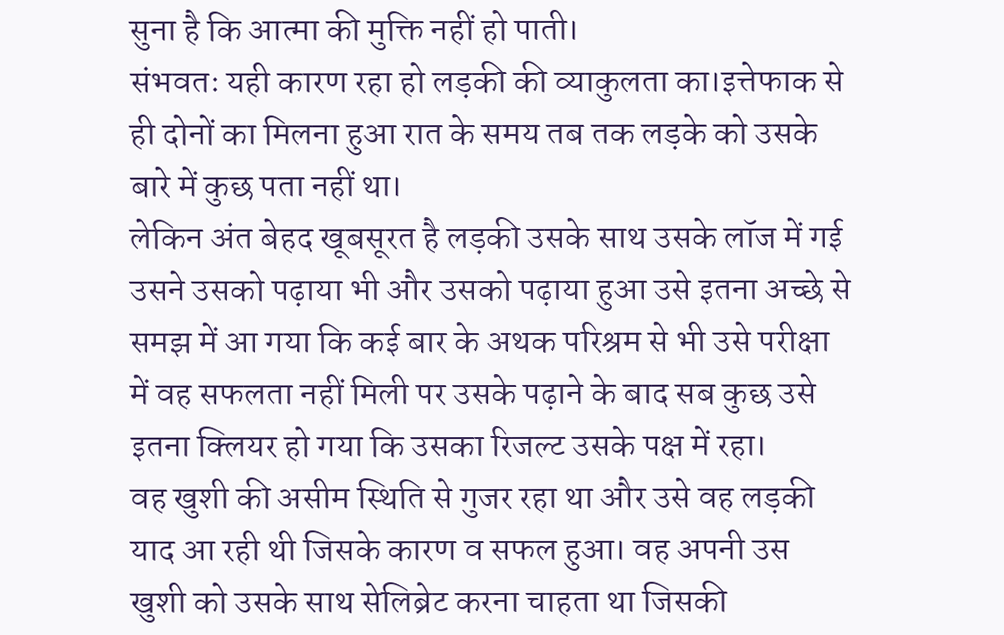सुना है कि आत्मा की मुक्ति नहीं हो पाती।
संभवतः यही कारण रहा हो लड़की की व्याकुलता का।इत्तेफाक से ही दोनों का मिलना हुआ रात के समय तब तक लड़के को उसके बारे में कुछ पता नहीं था।
लेकिन अंत बेहद खूबसूरत है लड़की उसके साथ उसके लॉज में गई उसने उसको पढ़ाया भी और उसको पढ़ाया हुआ उसे इतना अच्छे से समझ में आ गया कि कई बार के अथक परिश्रम से भी उसे परीक्षा में वह सफलता नहीं मिली पर उसके पढ़ाने के बाद सब कुछ उसे इतना क्लियर हो गया कि उसका रिजल्ट उसके पक्ष में रहा।
वह खुशी की असीम स्थिति से गुजर रहा था और उसे वह लड़की याद आ रही थी जिसके कारण व सफल हुआ। वह अपनी उस खुशी को उसके साथ सेलिब्रेट करना चाहता था जिसकी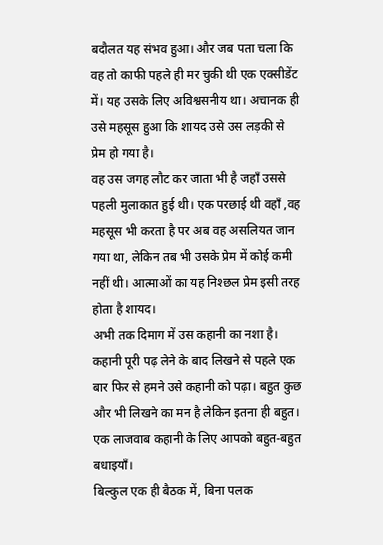बदौलत यह संभव हुआ। और जब पता चला कि वह तो काफी पहले ही मर चुकी थी एक एक्सीडेंट में। यह उसके लिए अविश्वसनीय था। अचानक ही उसे महसूस हुआ कि शायद उसे उस लड़की से प्रेम हो गया है।
वह उस जगह लौट कर जाता भी है जहाँ उससे पहली मुलाकात हुई थी। एक परछाई थी वहाँ ,वह महसूस भी करता है पर अब वह असलियत जान गया था, लेकिन तब भी उसके प्रेम में कोई कमी नहीं थी। आत्माओं का यह निश्छल प्रेम इसी तरह होता है शायद।
अभी तक दिमाग में उस कहानी का नशा है। कहानी पूरी पढ़ लेने के बाद लिखने से पहले एक बार फिर से हमने उसे कहानी को पढ़ा। बहुत कुछ और भी लिखने का मन है लेकिन इतना ही बहुत।
एक लाजवाब कहानी के लिए आपको बहुत-बहुत बधाइयाँ।
बिल्कुल एक ही बैठक में, बिना पलक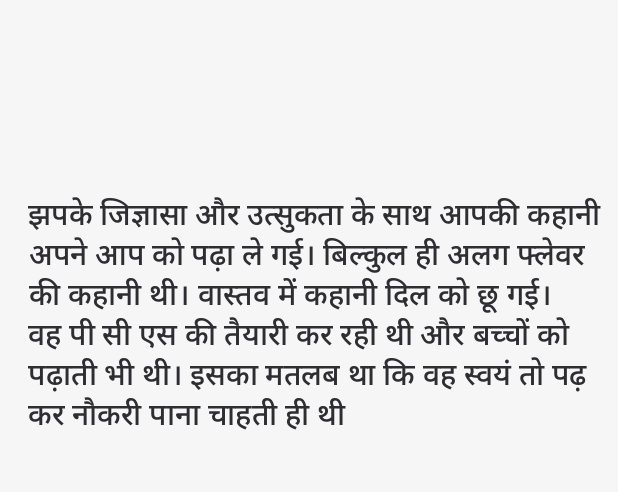झपके जिज्ञासा और उत्सुकता के साथ आपकी कहानी अपने आप को पढ़ा ले गई। बिल्कुल ही अलग फ्लेवर की कहानी थी। वास्तव में कहानी दिल को छू गई।
वह पी सी एस की तैयारी कर रही थी और बच्चों को पढ़ाती भी थी। इसका मतलब था कि वह स्वयं तो पढ़ कर नौकरी पाना चाहती ही थी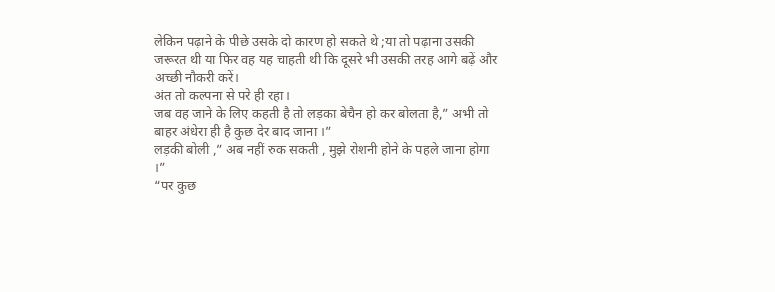लेकिन पढ़ाने के पीछे उसके दो कारण हो सकते थे ;या तो पढ़ाना उसकी जरूरत थी या फिर वह यह चाहती थी कि दूसरे भी उसकी तरह आगे बढ़ें और अच्छी नौकरी करें।
अंत तो कल्पना से परे ही रहा।
जब वह जाने के लिए कहती है तो लड़का बेचैन हो कर बोलता है,” अभी तो बाहर अंधेरा ही है कुछ देर बाद जाना ।”
लड़की बोली ,” अब नहीं रुक सकती , मुझे रोशनी होने के पहले जाना होगा ।”
“पर कुछ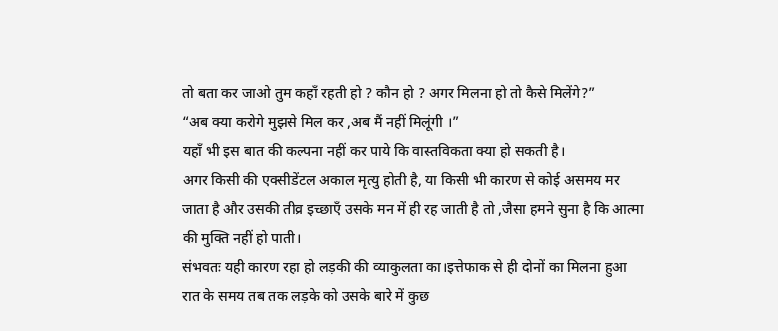तो बता कर जाओ तुम कहाँ रहती हो ? कौन हो ? अगर मिलना हो तो कैसे मिलेंगे?”
“अब क्या करोगे मुझसे मिल कर ,अब मैं नहीं मिलूंगी ।”
यहाँ भी इस बात की कल्पना नहीं कर पाये कि वास्तविकता क्या हो सकती है।
अगर किसी की एक्सीडेंटल अकाल मृत्यु होती है, या किसी भी कारण से कोई असमय मर जाता है और उसकी तीव्र इच्छाएँ उसके मन में ही रह जाती है तो ,जैसा हमने सुना है कि आत्मा की मुक्ति नहीं हो पाती।
संभवतः यही कारण रहा हो लड़की की व्याकुलता का।इत्तेफाक से ही दोनों का मिलना हुआ रात के समय तब तक लड़के को उसके बारे में कुछ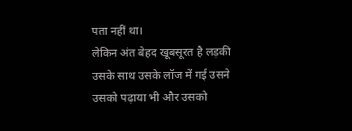पता नहीं था।
लेकिन अंत बेहद खूबसूरत है लड़की उसके साथ उसके लॉज में गई उसने उसको पढ़ाया भी और उसको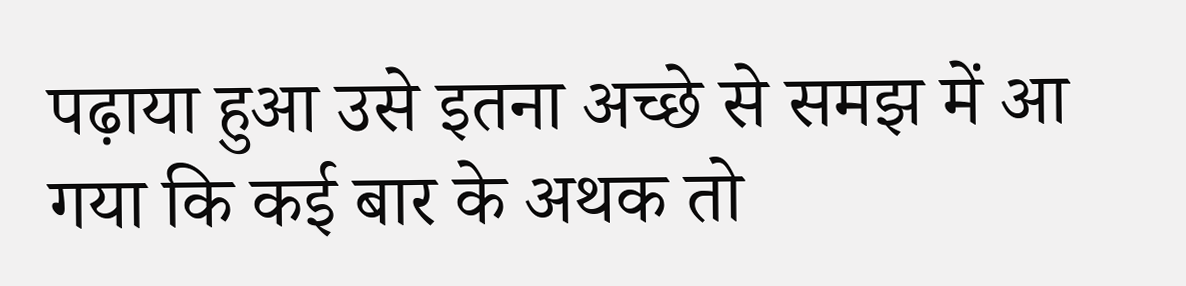पढ़ाया हुआ उसे इतना अच्छे से समझ में आ गया कि कई बार के अथक तो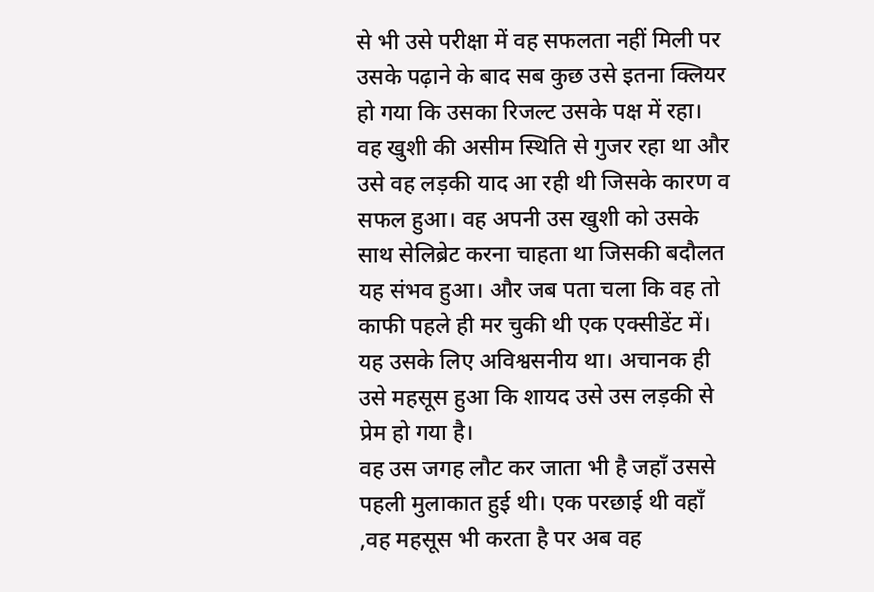से भी उसे परीक्षा में वह सफलता नहीं मिली पर उसके पढ़ाने के बाद सब कुछ उसे इतना क्लियर हो गया कि उसका रिजल्ट उसके पक्ष में रहा।
वह खुशी की असीम स्थिति से गुजर रहा था और उसे वह लड़की याद आ रही थी जिसके कारण व सफल हुआ। वह अपनी उस खुशी को उसके साथ सेलिब्रेट करना चाहता था जिसकी बदौलत यह संभव हुआ। और जब पता चला कि वह तो काफी पहले ही मर चुकी थी एक एक्सीडेंट में। यह उसके लिए अविश्वसनीय था। अचानक ही उसे महसूस हुआ कि शायद उसे उस लड़की से प्रेम हो गया है।
वह उस जगह लौट कर जाता भी है जहाँ उससे पहली मुलाकात हुई थी। एक परछाई थी वहाँ ,वह महसूस भी करता है पर अब वह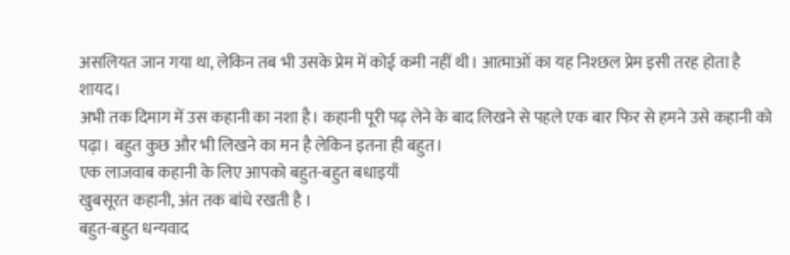असलियत जान गया था, लेकिन तब भी उसके प्रेम में कोई कमी नहीं थी। आत्माओं का यह निश्छल प्रेम इसी तरह होता है शायद।
अभी तक दिमाग में उस कहानी का नशा है। कहानी पूरी पढ़ लेने के बाद लिखने से पहले एक बार फिर से हमने उसे कहानी को पढ़ा। बहुत कुछ और भी लिखने का मन है लेकिन इतना ही बहुत।
एक लाजवाब कहानी के लिए आपको बहुत-बहुत बधाइयाँ
खुबसूरत कहानी, अंत तक बांधे रखती है ।
बहुत-बहुत धन्यवाद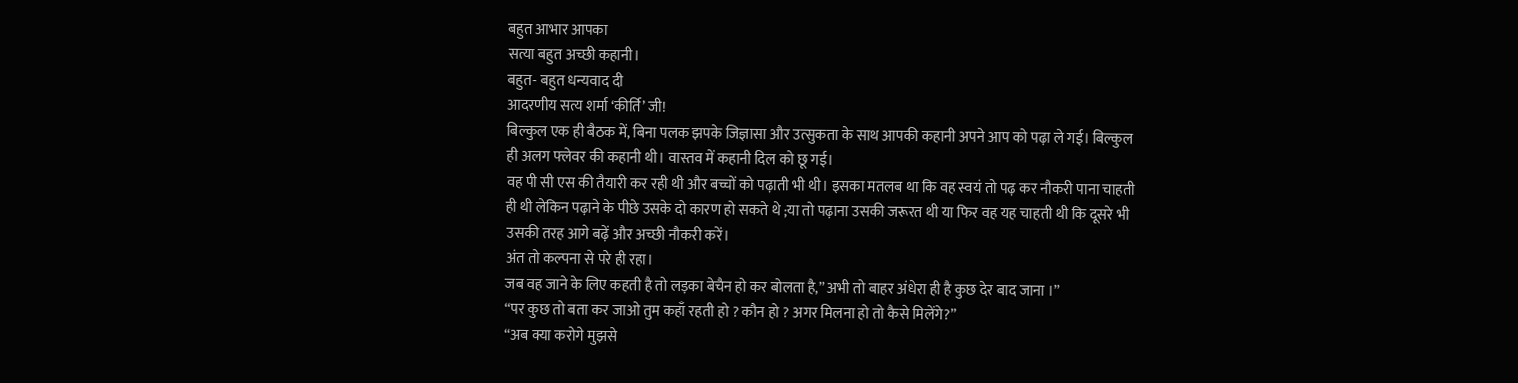बहुत आभार आपका
सत्या बहुत अच्छी कहानी।
बहुत- बहुत धन्यवाद दी
आदरणीय सत्य शर्मा ‘कीर्ति’ जी!
बिल्कुल एक ही बैठक में, बिना पलक झपके जिज्ञासा और उत्सुकता के साथ आपकी कहानी अपने आप को पढ़ा ले गई। बिल्कुल ही अलग फ्लेवर की कहानी थी। वास्तव में कहानी दिल को छू गई।
वह पी सी एस की तैयारी कर रही थी और बच्चों को पढ़ाती भी थी। इसका मतलब था कि वह स्वयं तो पढ़ कर नौकरी पाना चाहती ही थी लेकिन पढ़ाने के पीछे उसके दो कारण हो सकते थे ;या तो पढ़ाना उसकी जरूरत थी या फिर वह यह चाहती थी कि दूसरे भी उसकी तरह आगे बढ़ें और अच्छी नौकरी करें।
अंत तो कल्पना से परे ही रहा।
जब वह जाने के लिए कहती है तो लड़का बेचैन हो कर बोलता है,” अभी तो बाहर अंधेरा ही है कुछ देर बाद जाना ।”
“पर कुछ तो बता कर जाओ तुम कहाँ रहती हो ? कौन हो ? अगर मिलना हो तो कैसे मिलेंगे?”
“अब क्या करोगे मुझसे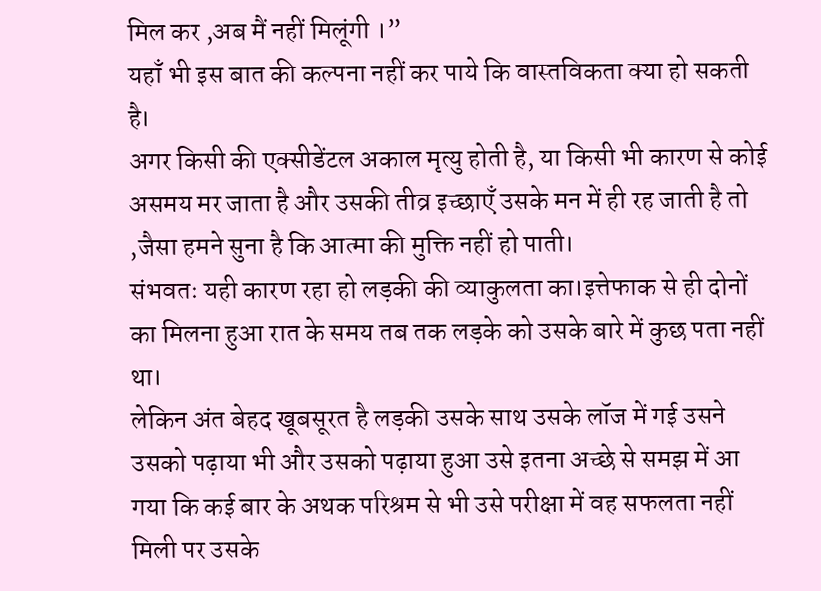मिल कर ,अब मैं नहीं मिलूंगी ।”
यहाँ भी इस बात की कल्पना नहीं कर पाये कि वास्तविकता क्या हो सकती है।
अगर किसी की एक्सीडेंटल अकाल मृत्यु होती है, या किसी भी कारण से कोई असमय मर जाता है और उसकी तीव्र इच्छाएँ उसके मन में ही रह जाती है तो ,जैसा हमने सुना है कि आत्मा की मुक्ति नहीं हो पाती।
संभवतः यही कारण रहा हो लड़की की व्याकुलता का।इत्तेफाक से ही दोनों का मिलना हुआ रात के समय तब तक लड़के को उसके बारे में कुछ पता नहीं था।
लेकिन अंत बेहद खूबसूरत है लड़की उसके साथ उसके लॉज में गई उसने उसको पढ़ाया भी और उसको पढ़ाया हुआ उसे इतना अच्छे से समझ में आ गया कि कई बार के अथक परिश्रम से भी उसे परीक्षा में वह सफलता नहीं मिली पर उसके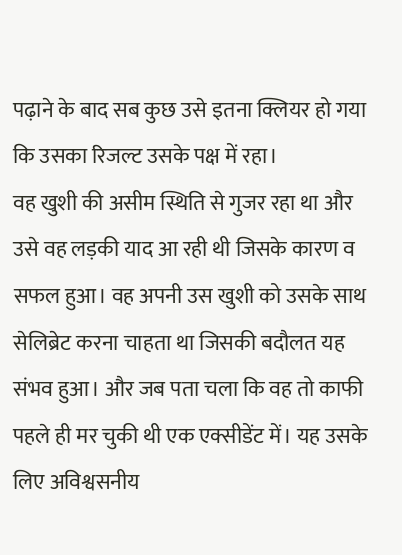पढ़ाने के बाद सब कुछ उसे इतना क्लियर हो गया कि उसका रिजल्ट उसके पक्ष में रहा।
वह खुशी की असीम स्थिति से गुजर रहा था और उसे वह लड़की याद आ रही थी जिसके कारण व सफल हुआ। वह अपनी उस खुशी को उसके साथ सेलिब्रेट करना चाहता था जिसकी बदौलत यह संभव हुआ। और जब पता चला कि वह तो काफी पहले ही मर चुकी थी एक एक्सीडेंट में। यह उसके लिए अविश्वसनीय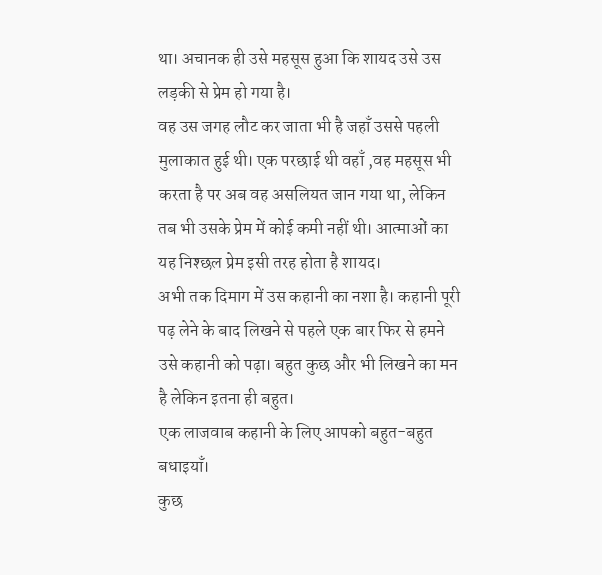था। अचानक ही उसे महसूस हुआ कि शायद उसे उस लड़की से प्रेम हो गया है।
वह उस जगह लौट कर जाता भी है जहाँ उससे पहली मुलाकात हुई थी। एक परछाई थी वहाँ ,वह महसूस भी करता है पर अब वह असलियत जान गया था, लेकिन तब भी उसके प्रेम में कोई कमी नहीं थी। आत्माओं का यह निश्छल प्रेम इसी तरह होता है शायद।
अभी तक दिमाग में उस कहानी का नशा है। कहानी पूरी पढ़ लेने के बाद लिखने से पहले एक बार फिर से हमने उसे कहानी को पढ़ा। बहुत कुछ और भी लिखने का मन है लेकिन इतना ही बहुत।
एक लाजवाब कहानी के लिए आपको बहुत-बहुत बधाइयाँ।
कुछ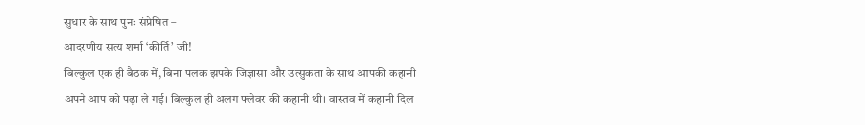सुधार के साथ पुनः संप्रेषित –
आदरणीय सत्य शर्मा ‘कीर्ति’ जी!
बिल्कुल एक ही बैठक में, बिना पलक झपके जिज्ञासा और उत्सुकता के साथ आपकी कहानी अपने आप को पढ़ा ले गई। बिल्कुल ही अलग फ्लेवर की कहानी थी। वास्तव में कहानी दिल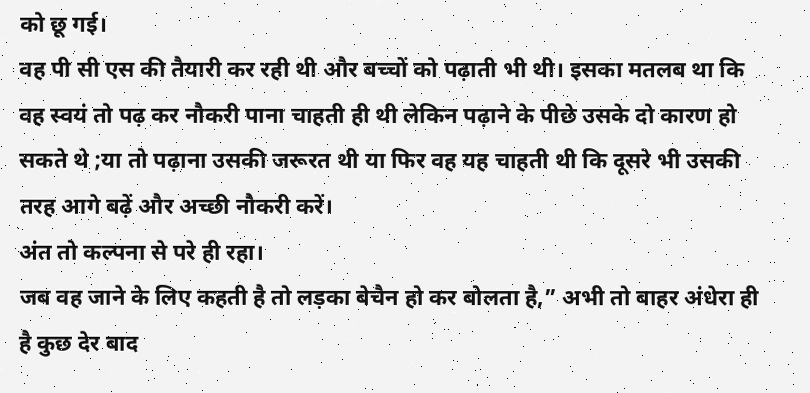को छू गई।
वह पी सी एस की तैयारी कर रही थी और बच्चों को पढ़ाती भी थी। इसका मतलब था कि वह स्वयं तो पढ़ कर नौकरी पाना चाहती ही थी लेकिन पढ़ाने के पीछे उसके दो कारण हो सकते थे ;या तो पढ़ाना उसकी जरूरत थी या फिर वह यह चाहती थी कि दूसरे भी उसकी तरह आगे बढ़ें और अच्छी नौकरी करें।
अंत तो कल्पना से परे ही रहा।
जब वह जाने के लिए कहती है तो लड़का बेचैन हो कर बोलता है,” अभी तो बाहर अंधेरा ही है कुछ देर बाद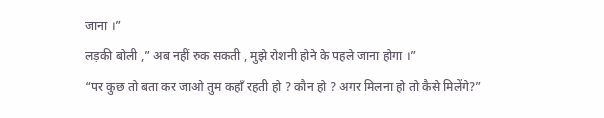जाना ।”
लड़की बोली ,” अब नहीं रुक सकती , मुझे रोशनी होने के पहले जाना होगा ।”
“पर कुछ तो बता कर जाओ तुम कहाँ रहती हो ? कौन हो ? अगर मिलना हो तो कैसे मिलेंगे?”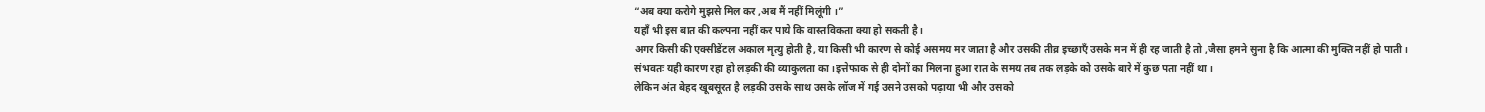“अब क्या करोगे मुझसे मिल कर ,अब मैं नहीं मिलूंगी ।”
यहाँ भी इस बात की कल्पना नहीं कर पाये कि वास्तविकता क्या हो सकती है।
अगर किसी की एक्सीडेंटल अकाल मृत्यु होती है, या किसी भी कारण से कोई असमय मर जाता है और उसकी तीव्र इच्छाएँ उसके मन में ही रह जाती है तो ,जैसा हमने सुना है कि आत्मा की मुक्ति नहीं हो पाती।
संभवतः यही कारण रहा हो लड़की की व्याकुलता का।इत्तेफाक से ही दोनों का मिलना हुआ रात के समय तब तक लड़के को उसके बारे में कुछ पता नहीं था।
लेकिन अंत बेहद खूबसूरत है लड़की उसके साथ उसके लॉज में गई उसने उसको पढ़ाया भी और उसको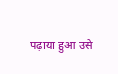पढ़ाया हुआ उसे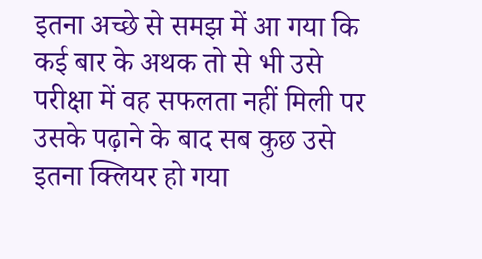इतना अच्छे से समझ में आ गया कि कई बार के अथक तो से भी उसे परीक्षा में वह सफलता नहीं मिली पर उसके पढ़ाने के बाद सब कुछ उसे इतना क्लियर हो गया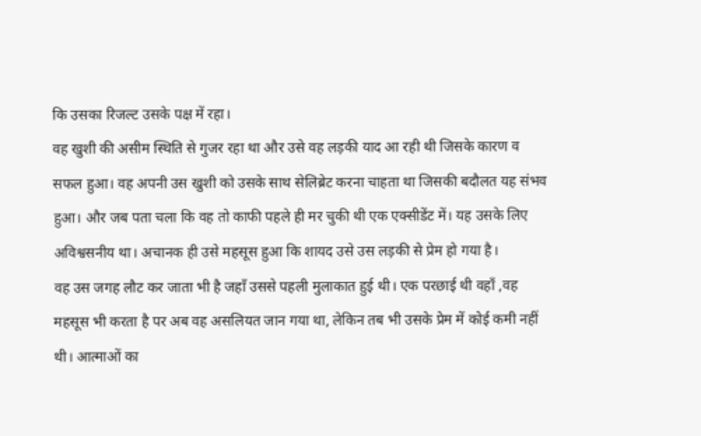कि उसका रिजल्ट उसके पक्ष में रहा।
वह खुशी की असीम स्थिति से गुजर रहा था और उसे वह लड़की याद आ रही थी जिसके कारण व सफल हुआ। वह अपनी उस खुशी को उसके साथ सेलिब्रेट करना चाहता था जिसकी बदौलत यह संभव हुआ। और जब पता चला कि वह तो काफी पहले ही मर चुकी थी एक एक्सीडेंट में। यह उसके लिए अविश्वसनीय था। अचानक ही उसे महसूस हुआ कि शायद उसे उस लड़की से प्रेम हो गया है।
वह उस जगह लौट कर जाता भी है जहाँ उससे पहली मुलाकात हुई थी। एक परछाई थी वहाँ ,वह महसूस भी करता है पर अब वह असलियत जान गया था, लेकिन तब भी उसके प्रेम में कोई कमी नहीं थी। आत्माओं का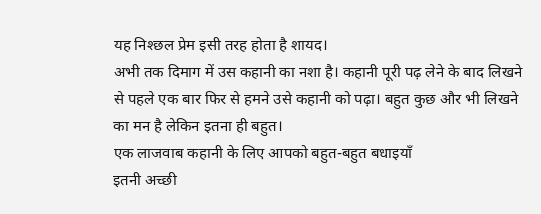यह निश्छल प्रेम इसी तरह होता है शायद।
अभी तक दिमाग में उस कहानी का नशा है। कहानी पूरी पढ़ लेने के बाद लिखने से पहले एक बार फिर से हमने उसे कहानी को पढ़ा। बहुत कुछ और भी लिखने का मन है लेकिन इतना ही बहुत।
एक लाजवाब कहानी के लिए आपको बहुत-बहुत बधाइयाँ
इतनी अच्छी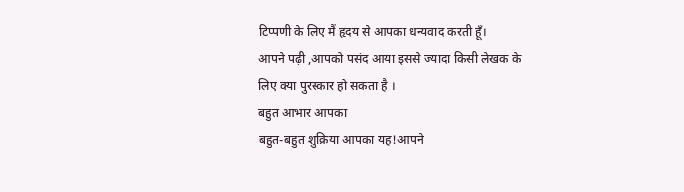टिप्पणी के लिए मैं हृदय से आपका धन्यवाद करती हूँ।
आपने पढ़ी ,आपको पसंद आया इससे ज्यादा किसी लेखक के लिए क्या पुरस्कार हो सकता है ।
बहुत आभार आपका
बहुत-बहुत शुक्रिया आपका यह!आपने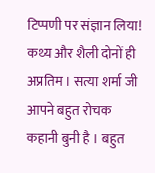टिप्पणी पर संज्ञान लिया!
कथ्य और शैली दोनों ही अप्रतिम । सत्या शर्मा जी आपने बहुत रोचक कहानी बुनी है । बहुत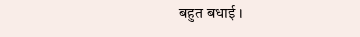बहुत बधाई ।